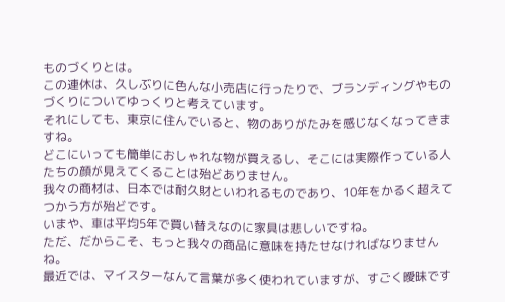ものづくりとは。
この連休は、久しぶりに色んな小売店に行ったりで、ブランディングやものづくりについてゆっくりと考えています。
それにしても、東京に住んでいると、物のありがたみを感じなくなってきますね。
どこにいっても簡単におしゃれな物が買えるし、そこには実際作っている人たちの顔が見えてくることは殆どありません。
我々の商材は、日本では耐久財といわれるものであり、10年をかるく超えてつかう方が殆どです。
いまや、車は平均5年で買い替えなのに家具は悲しいですね。
ただ、だからこそ、もっと我々の商品に意味を持たせなければなりませんね。
最近では、マイスターなんて言葉が多く使われていますが、すごく曖昧です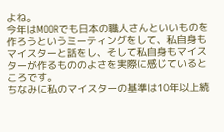よね。
今年はMOORでも日本の職人さんといいものを作ろうというミーティングをして、私自身もマイスターと話をし、そして私自身もマイスターが作るもののよさを実際に感じているところです。
ちなみに私のマイスターの基準は10年以上続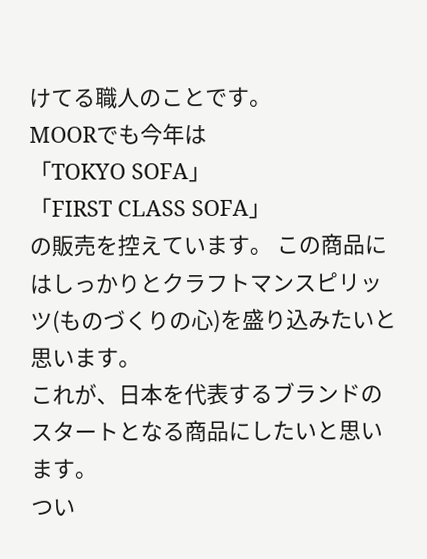けてる職人のことです。
MOORでも今年は
「TOKYO SOFA」
「FIRST CLASS SOFA」
の販売を控えています。 この商品にはしっかりとクラフトマンスピリッツ(ものづくりの心)を盛り込みたいと思います。
これが、日本を代表するブランドのスタートとなる商品にしたいと思います。
つい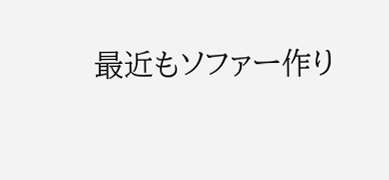最近もソファー作り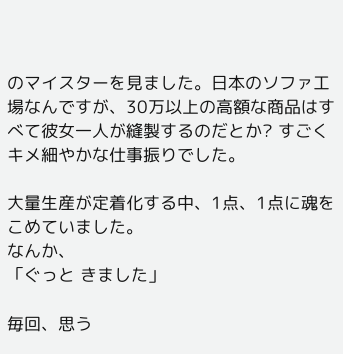のマイスターを見ました。日本のソファ工場なんですが、30万以上の高額な商品はすべて彼女一人が縫製するのだとか? すごくキメ細やかな仕事振りでした。

大量生産が定着化する中、1点、1点に魂をこめていました。
なんか、
「ぐっと きました」

毎回、思う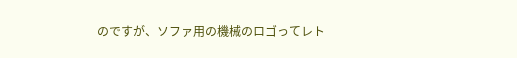のですが、ソファ用の機械のロゴってレト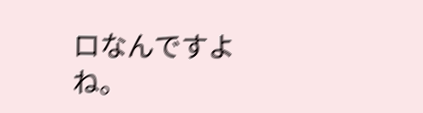ロなんですよね。